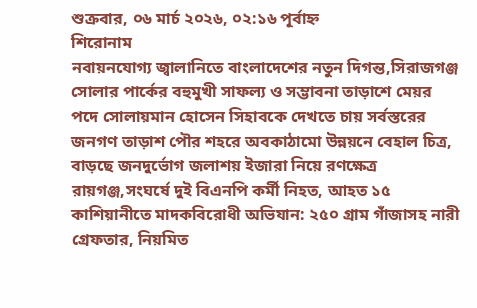শুক্রবার, ০৬ মার্চ ২০২৬, ০২:১৬ পূর্বাহ্ন
শিরোনাম
নবায়নযোগ্য জ্বালানিতে বাংলাদেশের নতুন দিগন্ত,সিরাজগঞ্জ সোলার পার্কের বহুমুখী সাফল্য ও সম্ভাবনা তাড়াশে মেয়র পদে সোলায়মান হোসেন সিহাবকে দেখতে চায় সর্বস্তরের জনগণ তাড়াশ পৌর শহরে অবকাঠামো উন্নয়নে বেহাল চিত্র, বাড়ছে জনদুর্ভোগ জলাশয় ইজারা নিয়ে রণক্ষেত্র রায়গঞ্জ,সংঘর্ষে দুই বিএনপি কর্মী নিহত, আহত ১৫ কাশিয়ানীতে মাদকবিরোধী অভিযান: ২৫০ গ্রাম গাঁজাসহ নারী গ্রেফতার, নিয়মিত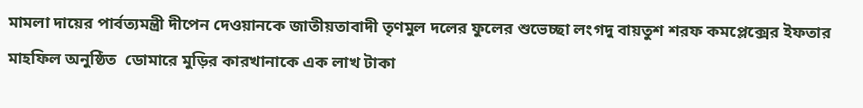মামলা দায়ের পার্বত্যমন্ত্রী দীপেন দেওয়ানকে জাতীয়তাবাদী তৃণমুল দলের ফুলের শুভেচ্ছা লংগদু বায়তুশ শরফ কমপ্লেক্সের ইফতার মাহফিল অনুষ্ঠিত  ডোমারে মুড়ির কারখানাকে এক লাখ টাকা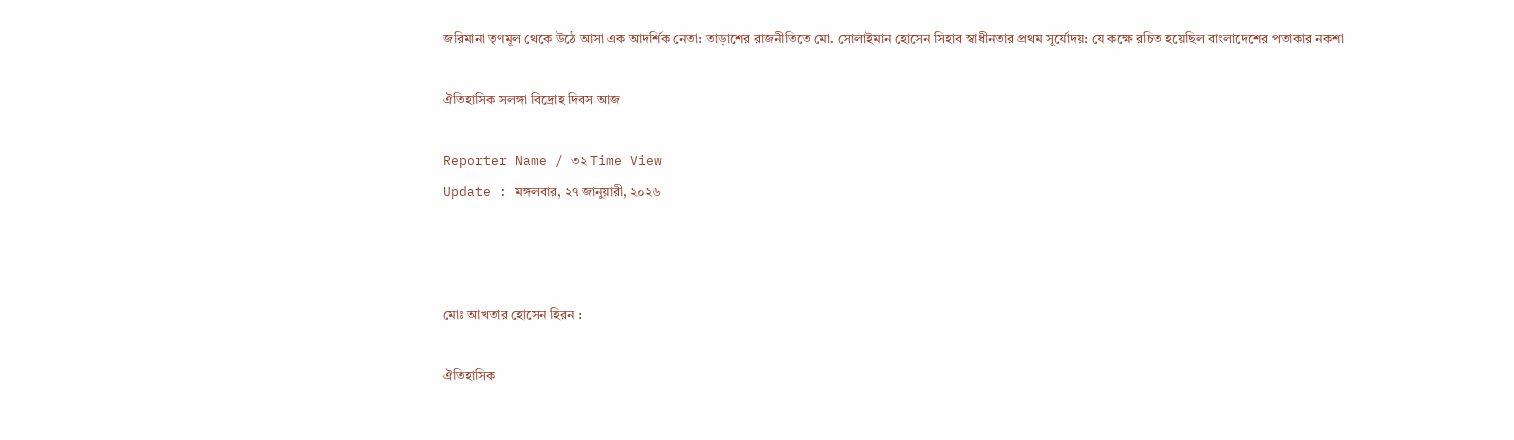জরিমানা তৃণমূল থেকে উঠে আসা এক আদর্শিক নেতা: তাড়াশের রাজনীতিতে মো. সোলাইমান হোসেন সিহাব স্বাধীনতার প্রথম সূর্যোদয়: যে কক্ষে রচিত হয়েছিল বাংলাদেশের পতাকার নকশা

ঐতিহাসিক সলঙ্গা বিদ্রোহ দিবস আজ

Reporter Name / ৩২ Time View
Update : মঙ্গলবার, ২৭ জানুয়ারী, ২০২৬



মোঃ আখতার হোসেন হিরন :

ঐতিহাসিক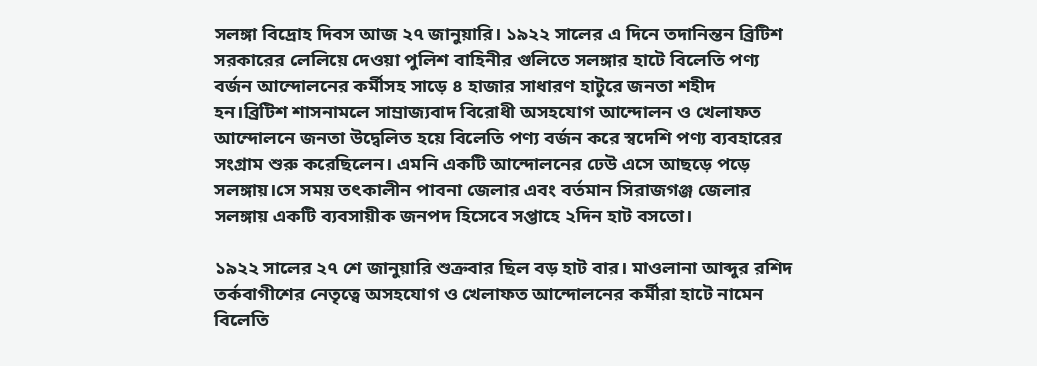সলঙ্গা বিদ্রোহ দিবস আজ ২৭ জানুয়ারি। ১৯২২ সালের এ দিনে তদানিন্তন ব্রিটিশ সরকারের লেলিয়ে দেওয়া পুলিশ বাহিনীর গুলিতে সলঙ্গার হাটে বিলেতি পণ্য বর্জন আন্দোলনের কর্মীসহ সাড়ে ৪ হাজার সাধারণ হাটুরে জনতা শহীদ হন।ব্রিটিশ শাসনামলে সাম্রাজ্যবাদ বিরোধী অসহযোগ আন্দোলন ও খেলাফত আন্দোলনে জনতা উদ্বেলিত হয়ে বিলেতি পণ্য বর্জন করে স্বদেশি পণ্য ব্যবহারের সংগ্রাম শুরু করেছিলেন। এমনি একটি আন্দোলনের ঢেউ এসে আছড়ে পড়ে সলঙ্গায়।সে সময় তৎকালীন পাবনা জেলার এবং বর্তমান সিরাজগঞ্জ জেলার সলঙ্গায় একটি ব্যবসায়ীক জনপদ হিসেবে সপ্তাহে ২দিন হাট বসতো।

১৯২২ সালের ২৭ শে জানুয়ারি শুক্রবার ছিল বড় হাট বার। মাওলানা আব্দুর রশিদ তর্কবাগীশের নেতৃত্বে অসহযোগ ও খেলাফত আন্দোলনের কর্মীরা হাটে নামেন বিলেতি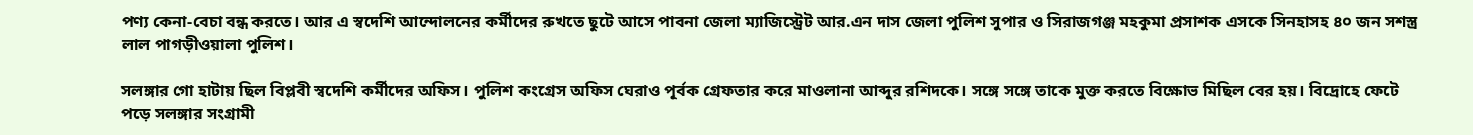পণ্য কেনা-বেচা বন্ধ করতে। আর এ স্বদেশি আন্দোলনের কর্মীদের রুখতে ছুটে আসে পাবনা জেলা ম্যাজিস্ট্রেট আর.এন দাস জেলা পুলিশ সুপার ও সিরাজগঞ্জ মহকুমা প্রসাশক এসকে সিনহাসহ ৪০ জন সশস্ত্র লাল পাগড়ীওয়ালা পুলিশ।

সলঙ্গার গো হাটায় ছিল বিপ্লবী স্বদেশি কর্মীদের অফিস। পুলিশ কংগ্রেস অফিস ঘেরাও পূর্বক গ্রেফতার করে মাওলানা আব্দুর রশিদকে। সঙ্গে সঙ্গে তাকে মুক্ত করতে বিক্ষোভ মিছিল বের হয়। বিদ্রোহে ফেটে পড়ে সলঙ্গার সংগ্রামী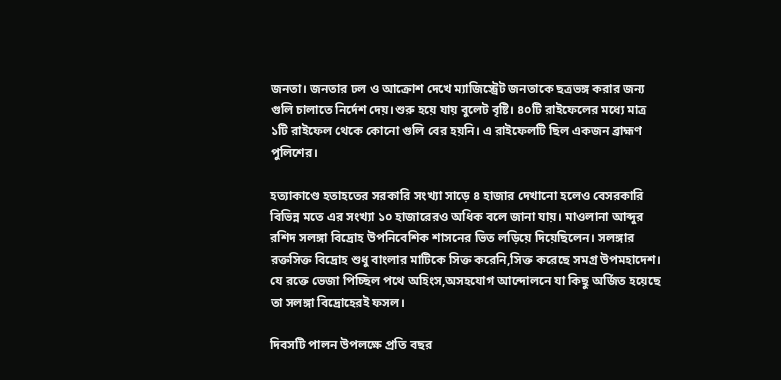জনতা। জনতার ঢল ও আক্রোশ দেখে ম্যাজিস্ট্রেট জনতাকে ছত্রভঙ্গ করার জন্য গুলি চালাতে নির্দেশ দেয়।শুরু হয়ে যায় বুলেট বৃষ্টি। ৪০টি রাইফেলের মধ্যে মাত্র ১টি রাইফেল থেকে কোনো গুলি বের হয়নি। এ রাইফেলটি ছিল একজন ব্রাহ্মণ পুলিশের।

হত্যাকাণ্ডে হতাহতের সরকারি সংখ্যা সাড়ে ৪ হাজার দেখানো হলেও বেসরকারি বিভিন্ন মতে এর সংখ্যা ১০ হাজারেরও অধিক বলে জানা যায়। মাওলানা আব্দুর রশিদ সলঙ্গা বিদ্রোহ উপনিবেশিক শাসনের ভিত লড়িয়ে দিয়েছিলেন। সলঙ্গার রক্তসিক্ত বিদ্রোহ শুধু বাংলার মাটিকে সিক্ত করেনি,সিক্ত করেছে সমগ্র উপমহাদেশ। যে রক্তে ভেজা পিচ্ছিল পথে অহিংস,অসহযোগ আন্দোলনে যা কিছু অর্জিত হয়েছে তা সলঙ্গা বিদ্রোহেরই ফসল।

দিবসটি পালন উপলক্ষে প্রতি বছর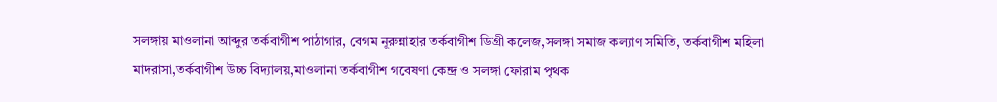সলঙ্গায় মাওলানা আব্দুর তর্কবাগীশ পাঠাগার, বেগম নূরুন্নাহার তর্কবাগীশ ডিগ্রী কলেজ,সলঙ্গা সমাজ কল্যাণ সমিতি, তর্কবাগীশ মহিলা মাদরাসা,তর্কবাগীশ উচ্চ বিদ্যালয়,মাওলানা তর্কবাগীশ গবেষণা কেন্দ্র ও সলঙ্গা ফোরাম পৃথক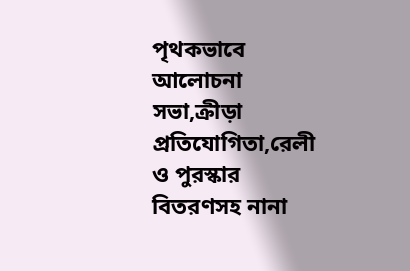পৃথকভাবে আলোচনা সভা,ক্রীড়া প্রতিযোগিতা,রেলী ও পুরস্কার বিতরণসহ নানা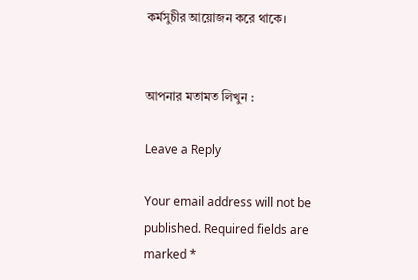কর্মসুচীর আয়োজন করে থাকে।


আপনার মতামত লিখুন :

Leave a Reply

Your email address will not be published. Required fields are marked *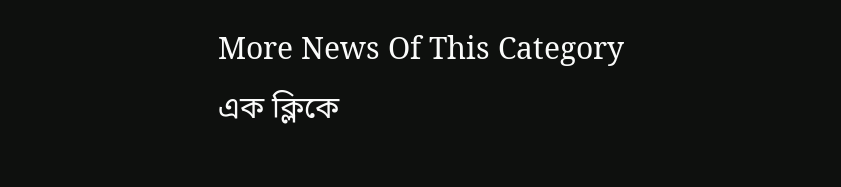More News Of This Category
এক ক্লিকে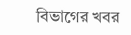বিভাগের খবর